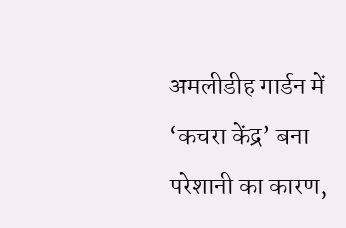अमलीडीह गार्डन में ‘कचरा केंद्र’ बना परेशानी का कारण,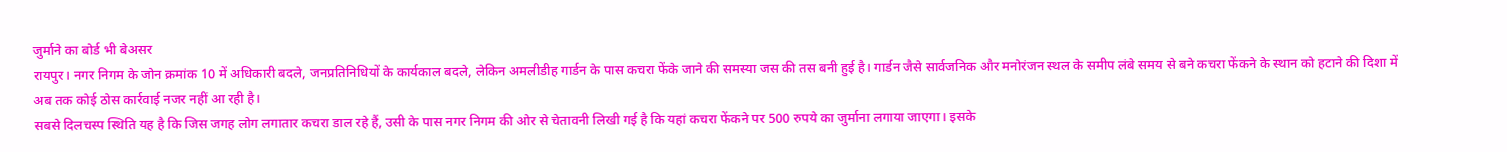जुर्माने का बोर्ड भी बेअसर
रायपुर। नगर निगम के जोन क्रमांक 10 में अधिकारी बदले, जनप्रतिनिधियों के कार्यकाल बदले, लेकिन अमलीडीह गार्डन के पास कचरा फेंके जाने की समस्या जस की तस बनी हुई है। गार्डन जैसे सार्वजनिक और मनोरंजन स्थल के समीप लंबे समय से बने कचरा फेंकने के स्थान को हटाने की दिशा में अब तक कोई ठोस कार्रवाई नजर नहीं आ रही है।
सबसे दिलचस्प स्थिति यह है कि जिस जगह लोग लगातार कचरा डाल रहे हैं, उसी के पास नगर निगम की ओर से चेतावनी लिखी गई है कि यहां कचरा फेंकने पर 500 रुपये का जुर्माना लगाया जाएगा। इसके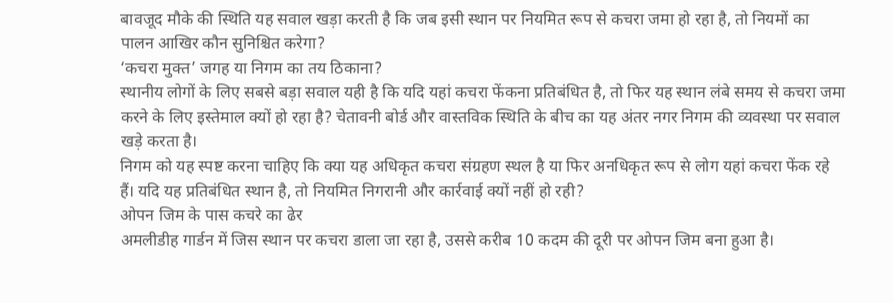बावजूद मौके की स्थिति यह सवाल खड़ा करती है कि जब इसी स्थान पर नियमित रूप से कचरा जमा हो रहा है, तो नियमों का पालन आखिर कौन सुनिश्चित करेगा?
‘कचरा मुक्त’ जगह या निगम का तय ठिकाना?
स्थानीय लोगों के लिए सबसे बड़ा सवाल यही है कि यदि यहां कचरा फेंकना प्रतिबंधित है, तो फिर यह स्थान लंबे समय से कचरा जमा करने के लिए इस्तेमाल क्यों हो रहा है? चेतावनी बोर्ड और वास्तविक स्थिति के बीच का यह अंतर नगर निगम की व्यवस्था पर सवाल खड़े करता है।
निगम को यह स्पष्ट करना चाहिए कि क्या यह अधिकृत कचरा संग्रहण स्थल है या फिर अनधिकृत रूप से लोग यहां कचरा फेंक रहे हैं। यदि यह प्रतिबंधित स्थान है, तो नियमित निगरानी और कार्रवाई क्यों नहीं हो रही?
ओपन जिम के पास कचरे का ढेर
अमलीडीह गार्डन में जिस स्थान पर कचरा डाला जा रहा है, उससे करीब 10 कदम की दूरी पर ओपन जिम बना हुआ है।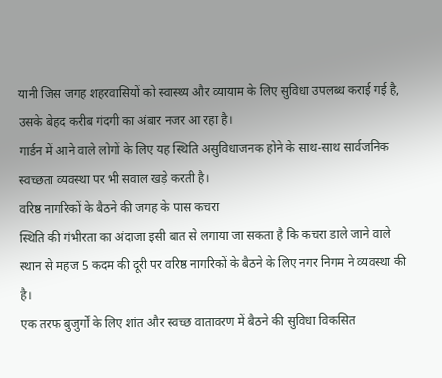यानी जिस जगह शहरवासियों को स्वास्थ्य और व्यायाम के लिए सुविधा उपलब्ध कराई गई है, उसके बेहद करीब गंदगी का अंबार नजर आ रहा है।
गार्डन में आने वाले लोगों के लिए यह स्थिति असुविधाजनक होने के साथ-साथ सार्वजनिक स्वच्छता व्यवस्था पर भी सवाल खड़े करती है।
वरिष्ठ नागरिकों के बैठने की जगह के पास कचरा
स्थिति की गंभीरता का अंदाजा इसी बात से लगाया जा सकता है कि कचरा डाले जाने वाले स्थान से महज 5 कदम की दूरी पर वरिष्ठ नागरिकों के बैठने के लिए नगर निगम ने व्यवस्था की है।
एक तरफ बुजुर्गों के लिए शांत और स्वच्छ वातावरण में बैठने की सुविधा विकसित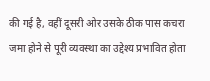की गई है, वहीं दूसरी ओर उसके ठीक पास कचरा जमा होने से पूरी व्यवस्था का उद्देश्य प्रभावित होता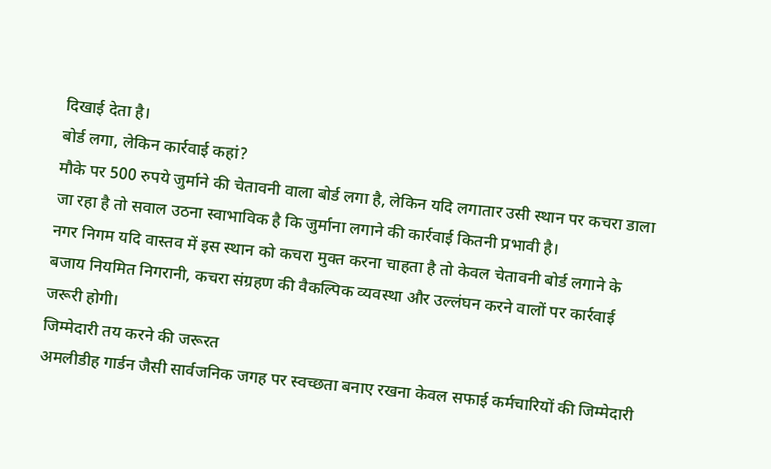दिखाई देता है।
बोर्ड लगा, लेकिन कार्रवाई कहां?
मौके पर 500 रुपये जुर्माने की चेतावनी वाला बोर्ड लगा है, लेकिन यदि लगातार उसी स्थान पर कचरा डाला जा रहा है तो सवाल उठना स्वाभाविक है कि जुर्माना लगाने की कार्रवाई कितनी प्रभावी है।
नगर निगम यदि वास्तव में इस स्थान को कचरा मुक्त करना चाहता है तो केवल चेतावनी बोर्ड लगाने के बजाय नियमित निगरानी, कचरा संग्रहण की वैकल्पिक व्यवस्था और उल्लंघन करने वालों पर कार्रवाई जरूरी होगी।
जिम्मेदारी तय करने की जरूरत
अमलीडीह गार्डन जैसी सार्वजनिक जगह पर स्वच्छता बनाए रखना केवल सफाई कर्मचारियों की जिम्मेदारी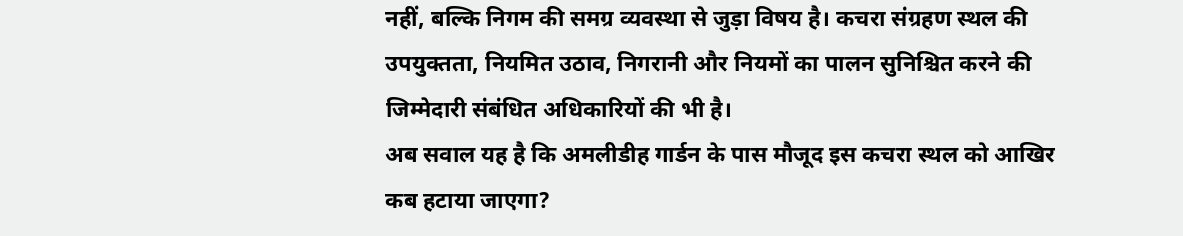नहीं, बल्कि निगम की समग्र व्यवस्था से जुड़ा विषय है। कचरा संग्रहण स्थल की उपयुक्तता, नियमित उठाव, निगरानी और नियमों का पालन सुनिश्चित करने की जिम्मेदारी संबंधित अधिकारियों की भी है।
अब सवाल यह है कि अमलीडीह गार्डन के पास मौजूद इस कचरा स्थल को आखिर कब हटाया जाएगा?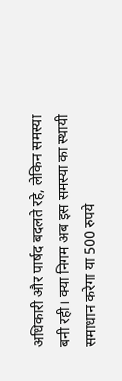अधिकारी और पार्षद बदलते रहे, लेकिन समस्या बनी रही। क्या निगम अब इस समस्या का स्थायी समाधान करेगा या 500 रुपये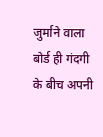जुर्माने वाला बोर्ड ही गंदगी के बीच अपनी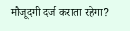मौजूदगी दर्ज कराता रहेगा?